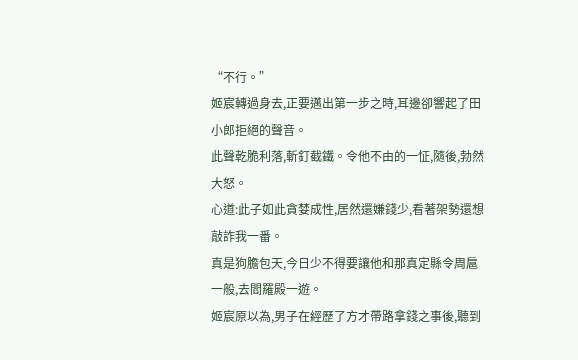“不行。”
姬宸轉過身去,正要邁出第一步之時,耳邊卻響起了田小郎拒絕的聲音。
此聲乾脆利落,斬釘截鐵。令他不由的一怔,隨後,勃然大怒。
心道:此子如此貪婪成性,居然還嫌錢少,看著架勢還想敲詐我一番。
真是狗膽包天,今日少不得要讓他和那真定縣令周扈一般,去閻羅殿一遊。
姬宸原以為,男子在經歷了方才帶路拿錢之事後,聽到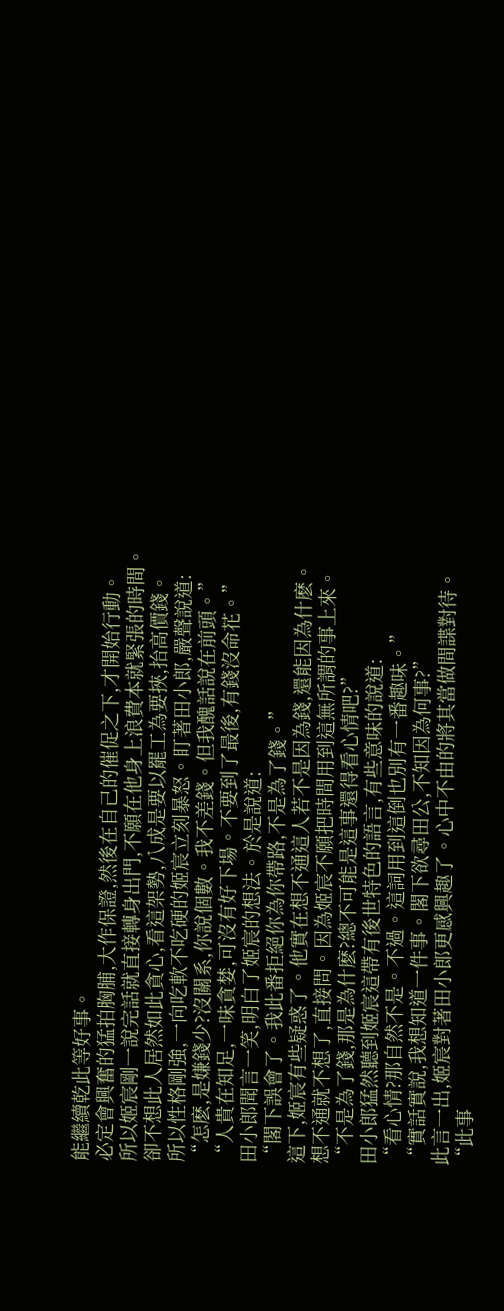能繼續乾此等好事。
必定會興奮的猛拍胸脯,大作保證,然後在自己的催促之下,才開始行動。
所以姬宸剛一說完話就直接轉身出門,不願在他身上浪費本就緊張的時間。
卻不想此人居然如此貪心,看這架勢,八成是要以罷工為要挾,抬高價錢。
所以性格剛強,一向吃軟不吃硬的姬宸立刻暴怒。盯著田小郎,嚴聲說道:
“怎麽,是嫌錢少?沒關系,你說個數。我不差錢。但我醜話說在前頭。”
“人貴在知足,一味貪婪,可沒有好下場。不要到了最後,有錢沒命花。”
田小郎聞言一笑,明白了姬宸的想法。於是說道:
“閣下誤會了。我此番拒絕你為你帶路,不是為了錢。”
這下,姬宸有些疑惑了。他實在想不通這人若不是因為錢,還能因為什麽。
想不通就不想了,直接問。因為姬宸不願把時間用到這無所謂的事上來。
“不是為了錢,那是為什麽?總不可能是這事還得看心情吧?”
田小郎猛然聽到姬宸這帶有後世特色的語言,有些意味的說道:
“看心情?那自然不是。不過。這詞用到這倒也別有一番趣味。”
“實話實說,我想知道一件事。閣下欲尋田公,不知因為何事?”
此言一出,姬宸對著田小郎更感興趣了。心中不由的將其當做間諜對待。
“此事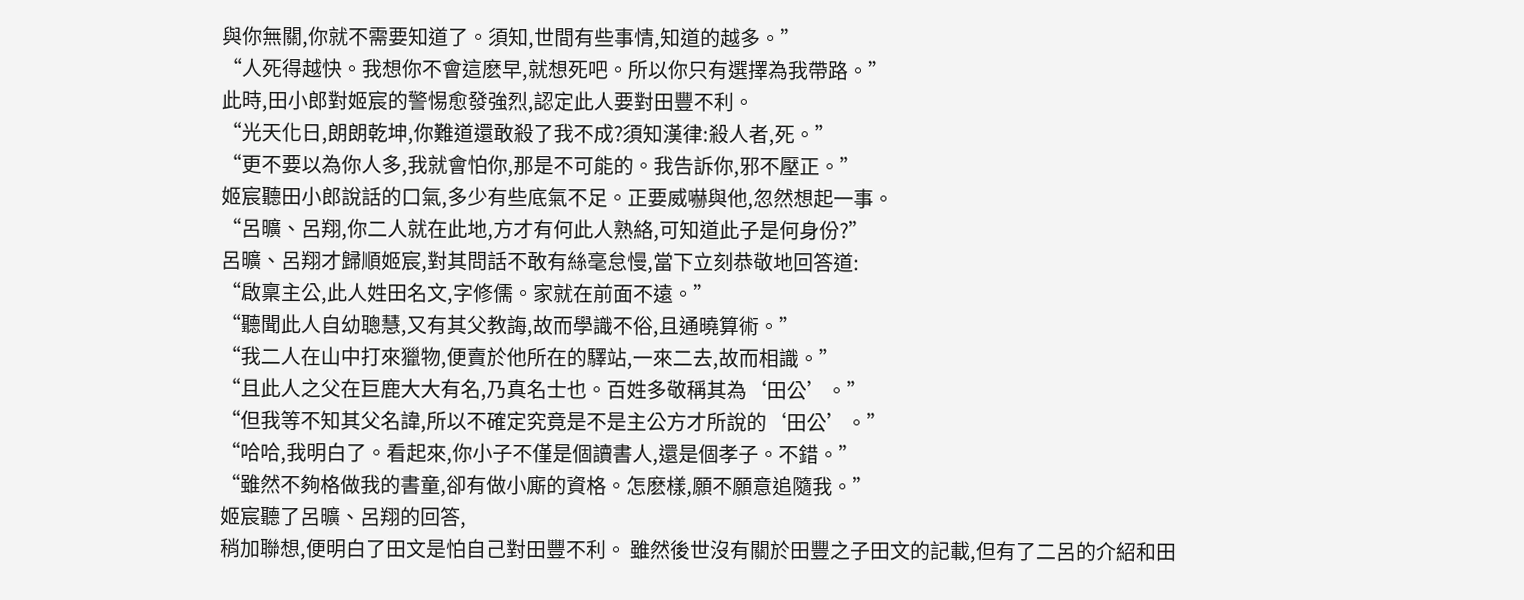與你無關,你就不需要知道了。須知,世間有些事情,知道的越多。”
“人死得越快。我想你不會這麽早,就想死吧。所以你只有選擇為我帶路。”
此時,田小郎對姬宸的警惕愈發強烈,認定此人要對田豐不利。
“光天化日,朗朗乾坤,你難道還敢殺了我不成?須知漢律:殺人者,死。”
“更不要以為你人多,我就會怕你,那是不可能的。我告訴你,邪不壓正。”
姬宸聽田小郎說話的口氣,多少有些底氣不足。正要威嚇與他,忽然想起一事。
“呂曠、呂翔,你二人就在此地,方才有何此人熟絡,可知道此子是何身份?”
呂曠、呂翔才歸順姬宸,對其問話不敢有絲毫怠慢,當下立刻恭敬地回答道:
“啟稟主公,此人姓田名文,字修儒。家就在前面不遠。”
“聽聞此人自幼聰慧,又有其父教誨,故而學識不俗,且通曉算術。”
“我二人在山中打來獵物,便賣於他所在的驛站,一來二去,故而相識。”
“且此人之父在巨鹿大大有名,乃真名士也。百姓多敬稱其為‘田公’。”
“但我等不知其父名諱,所以不確定究竟是不是主公方才所說的‘田公’。”
“哈哈,我明白了。看起來,你小子不僅是個讀書人,還是個孝子。不錯。”
“雖然不夠格做我的書童,卻有做小廝的資格。怎麽樣,願不願意追隨我。”
姬宸聽了呂曠、呂翔的回答,
稍加聯想,便明白了田文是怕自己對田豐不利。 雖然後世沒有關於田豐之子田文的記載,但有了二呂的介紹和田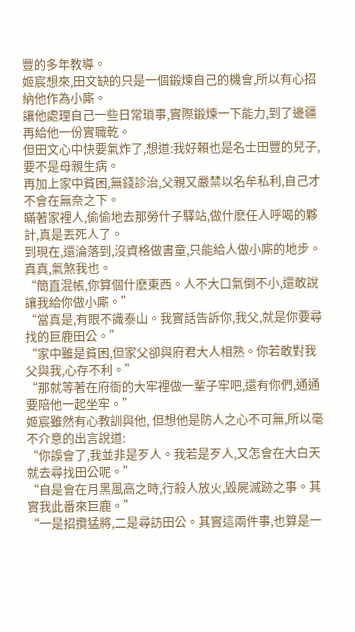豐的多年教導。
姬宸想來,田文缺的只是一個鍛煉自己的機會,所以有心招納他作為小廝。
讓他處理自己一些日常瑣事,實際鍛煉一下能力,到了邊疆再給他一份實職乾。
但田文心中快要氣炸了,想道:我好賴也是名士田豐的兒子,要不是母親生病。
再加上家中貧困,無錢診治,父親又嚴禁以名牟私利,自己才不會在無奈之下。
瞞著家裡人,偷偷地去那勞什子驛站,做什麽任人呼喝的夥計,真是丟死人了。
到現在,還淪落到,沒資格做書童,只能給人做小廝的地步。真真,氣煞我也。
“簡直混帳,你算個什麽東西。人不大口氣倒不小,還敢說讓我給你做小廝。”
“當真是,有眼不識泰山。我實話告訴你,我父,就是你要尋找的巨鹿田公。”
“家中雖是貧困,但家父卻與府君大人相熟。你若敢對我父與我,心存不利。”
“那就等著在府衙的大牢裡做一輩子牢吧,還有你們,通通要陪他一起坐牢。”
姬宸雖然有心教訓與他, 但想他是防人之心不可無,所以毫不介意的出言說道:
“你誤會了,我並非是歹人。我若是歹人,又怎會在大白天就去尋找田公呢。”
“自是會在月黑風高之時,行殺人放火,毀屍滅跡之事。其實我此番來巨鹿。”
“一是招攬猛將,二是尋訪田公。其實這兩件事,也算是一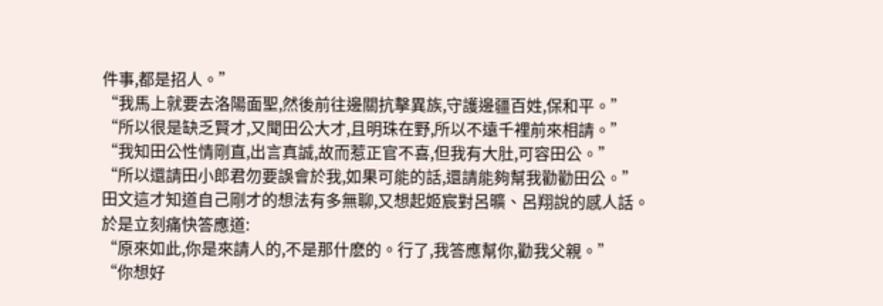件事,都是招人。”
“我馬上就要去洛陽面聖,然後前往邊關抗擊異族,守護邊疆百姓,保和平。”
“所以很是缺乏賢才,又聞田公大才,且明珠在野,所以不遠千裡前來相請。”
“我知田公性情剛直,出言真誠,故而惹正官不喜,但我有大肚,可容田公。”
“所以還請田小郎君勿要誤會於我,如果可能的話,還請能夠幫我勸勸田公。”
田文這才知道自己剛才的想法有多無聊,又想起姬宸對呂曠、呂翔說的感人話。
於是立刻痛快答應道:
“原來如此,你是來請人的,不是那什麽的。行了,我答應幫你,勸我父親。”
“你想好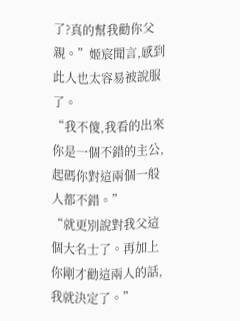了?真的幫我勸你父親。”姬宸聞言,感到此人也太容易被說服了。
“我不傻,我看的出來你是一個不錯的主公,起碼你對這兩個一般人都不錯。”
“就更別說對我父這個大名士了。再加上你剛才勸這兩人的話,我就決定了。”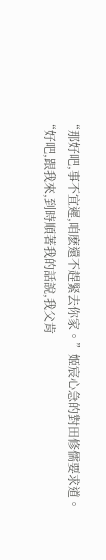“那好吧,事不宜遲,咱麽還不趕緊去你家。”姬宸心急的對田修儒要求道。
“好吧,跟我來,到時順著我的話說,我父肯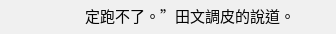定跑不了。”田文調皮的說道。